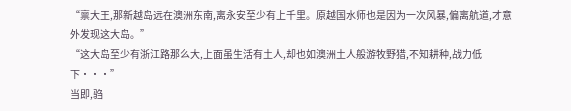“禀大王,那新越岛远在澳洲东南,离永安至少有上千里。原越国水师也是因为一次风暴,偏离航道,才意外发现这大岛。”
“这大岛至少有浙江路那么大,上面虽生活有土人,却也如澳洲土人般游牧野猎,不知耕种,战力低下···”
当即,驺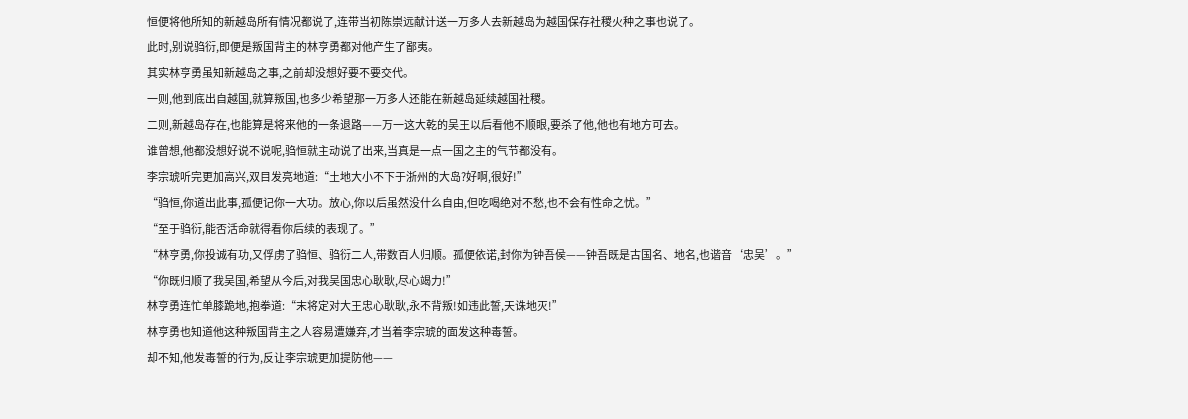恒便将他所知的新越岛所有情况都说了,连带当初陈崇远献计送一万多人去新越岛为越国保存社稷火种之事也说了。
此时,别说驺衍,即便是叛国背主的林亨勇都对他产生了鄙夷。
其实林亨勇虽知新越岛之事,之前却没想好要不要交代。
一则,他到底出自越国,就算叛国,也多少希望那一万多人还能在新越岛延续越国社稷。
二则,新越岛存在,也能算是将来他的一条退路——万一这大乾的吴王以后看他不顺眼,要杀了他,他也有地方可去。
谁曾想,他都没想好说不说呢,驺恒就主动说了出来,当真是一点一国之主的气节都没有。
李宗琥听完更加高兴,双目发亮地道:“土地大小不下于浙州的大岛?好啊,很好!”
“驺恒,你道出此事,孤便记你一大功。放心,你以后虽然没什么自由,但吃喝绝对不愁,也不会有性命之忧。”
“至于驺衍,能否活命就得看你后续的表现了。”
“林亨勇,你投诚有功,又俘虏了驺恒、驺衍二人,带数百人归顺。孤便依诺,封你为钟吾侯——钟吾既是古国名、地名,也谐音‘忠吴’。”
“你既归顺了我吴国,希望从今后,对我吴国忠心耿耿,尽心竭力!”
林亨勇连忙单膝跪地,抱拳道:“末将定对大王忠心耿耿,永不背叛!如违此誓,天诛地灭!”
林亨勇也知道他这种叛国背主之人容易遭嫌弃,才当着李宗琥的面发这种毒誓。
却不知,他发毒誓的行为,反让李宗琥更加提防他——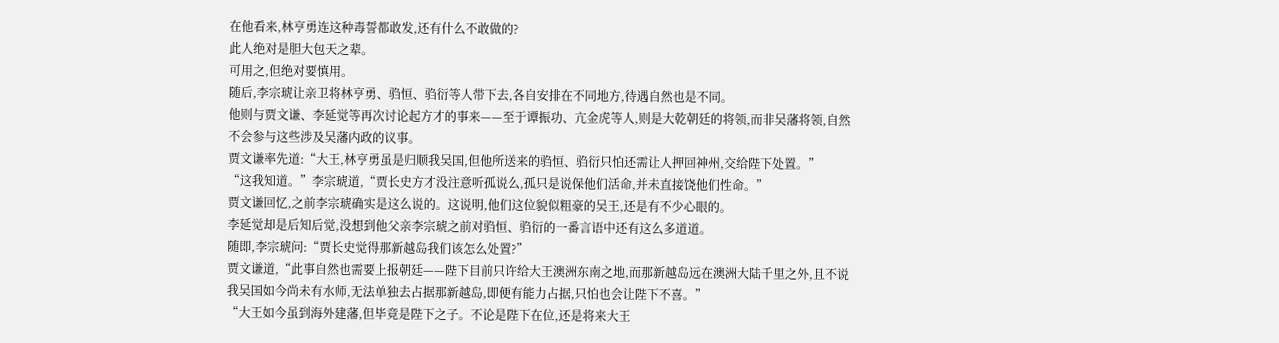在他看来,林亨勇连这种毒誓都敢发,还有什么不敢做的?
此人绝对是胆大包天之辈。
可用之,但绝对要慎用。
随后,李宗琥让亲卫将林亨勇、驺恒、驺衍等人带下去,各自安排在不同地方,待遇自然也是不同。
他则与贾文谦、李延觉等再次讨论起方才的事来——至于谭振功、亢金虎等人,则是大乾朝廷的将领,而非吴藩将领,自然不会参与这些涉及吴藩内政的议事。
贾文谦率先道:“大王,林亨勇虽是归顺我吴国,但他所送来的驺恒、驺衍只怕还需让人押回神州,交给陛下处置。”
“这我知道。”李宗琥道,“贾长史方才没注意听孤说么,孤只是说保他们活命,并未直接饶他们性命。”
贾文谦回忆,之前李宗琥确实是这么说的。这说明,他们这位貌似粗豪的吴王,还是有不少心眼的。
李延觉却是后知后觉,没想到他父亲李宗琥之前对驺恒、驺衍的一番言语中还有这么多道道。
随即,李宗琥问:“贾长史觉得那新越岛我们该怎么处置?”
贾文谦道,“此事自然也需要上报朝廷——陛下目前只许给大王澳洲东南之地,而那新越岛远在澳洲大陆千里之外,且不说我吴国如今尚未有水师,无法单独去占据那新越岛,即便有能力占据,只怕也会让陛下不喜。”
“大王如今虽到海外建藩,但毕竟是陛下之子。不论是陛下在位,还是将来大王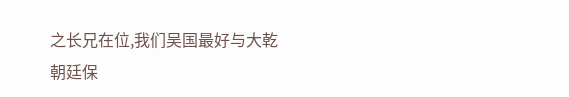之长兄在位,我们吴国最好与大乾朝廷保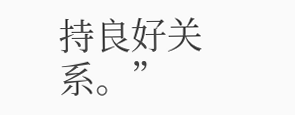持良好关系。”